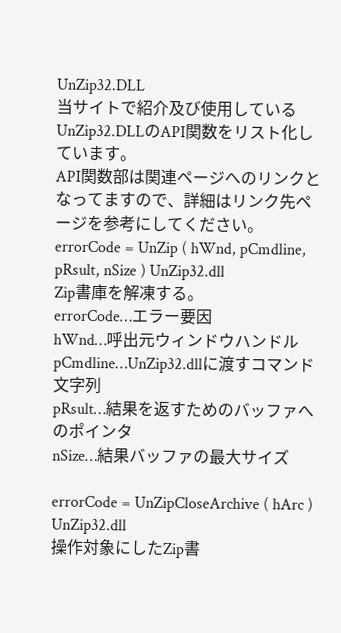UnZip32.DLL
当サイトで紹介及び使用しているUnZip32.DLLのAPI関数をリスト化しています。
API関数部は関連ページへのリンクとなってますので、詳細はリンク先ページを参考にしてください。
errorCode = UnZip ( hWnd, pCmdline, pRsult, nSize ) UnZip32.dll
Zip書庫を解凍する。
errorCode…エラー要因
hWnd…呼出元ウィンドウハンドル
pCmdline…UnZip32.dllに渡すコマンド文字列
pRsult…結果を返すためのバッファへのポインタ
nSize…結果バッファの最大サイズ

errorCode = UnZipCloseArchive ( hArc ) UnZip32.dll
操作対象にしたZip書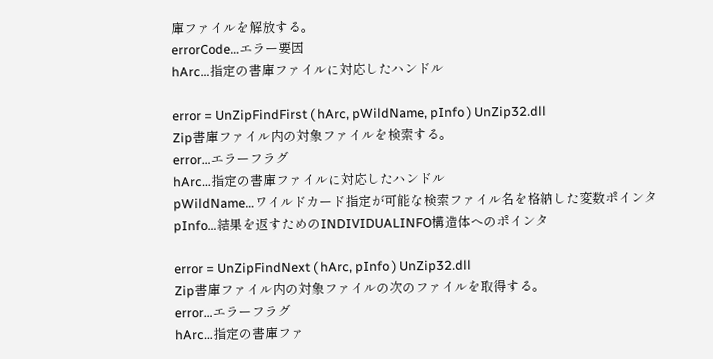庫ファイルを解放する。
errorCode…エラー要因
hArc…指定の書庫ファイルに対応したハンドル

error = UnZipFindFirst ( hArc, pWildName, pInfo ) UnZip32.dll
Zip書庫ファイル内の対象ファイルを検索する。
error…エラーフラグ
hArc…指定の書庫ファイルに対応したハンドル
pWildName…ワイルドカード指定が可能な検索ファイル名を格納した変数ポインタ
pInfo…結果を返すためのINDIVIDUALINFO構造体へのポインタ

error = UnZipFindNext ( hArc, pInfo ) UnZip32.dll
Zip書庫ファイル内の対象ファイルの次のファイルを取得する。
error…エラーフラグ
hArc…指定の書庫ファ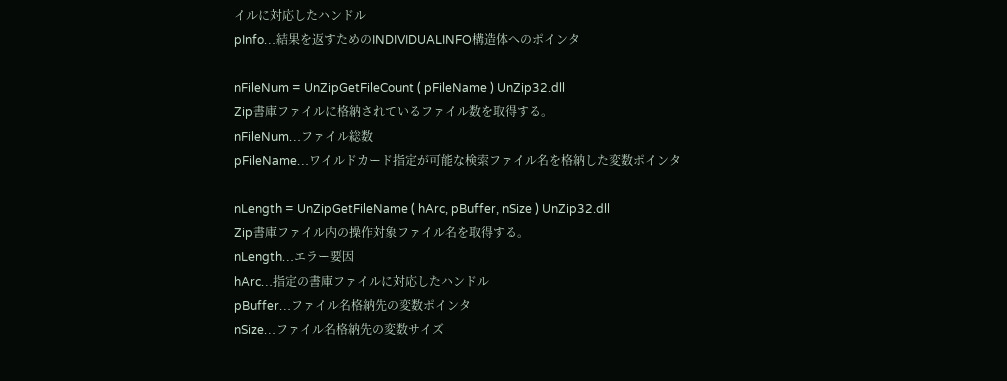イルに対応したハンドル
pInfo…結果を返すためのINDIVIDUALINFO構造体へのポインタ

nFileNum = UnZipGetFileCount ( pFileName ) UnZip32.dll
Zip書庫ファイルに格納されているファイル数を取得する。
nFileNum…ファイル総数
pFileName…ワイルドカード指定が可能な検索ファイル名を格納した変数ポインタ

nLength = UnZipGetFileName ( hArc, pBuffer, nSize ) UnZip32.dll
Zip書庫ファイル内の操作対象ファイル名を取得する。
nLength…エラー要因
hArc…指定の書庫ファイルに対応したハンドル
pBuffer…ファイル名格納先の変数ポインタ
nSize…ファイル名格納先の変数サイズ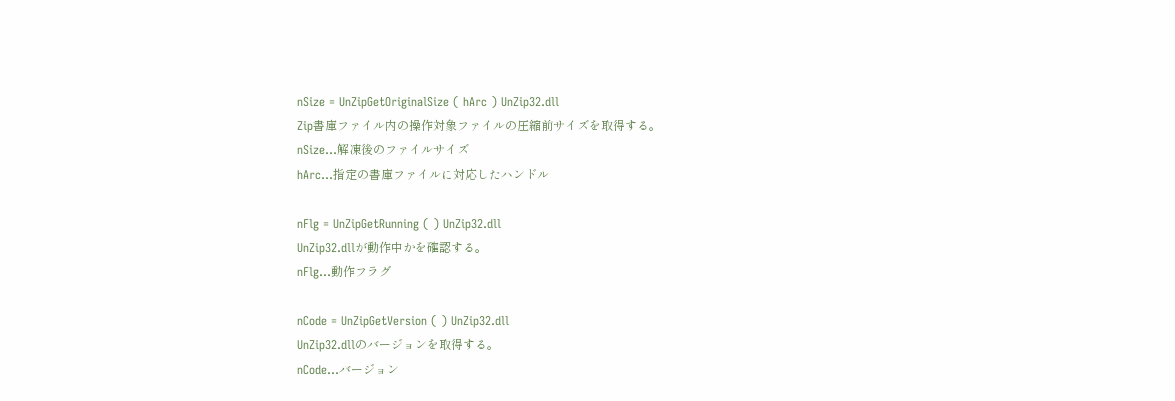nSize = UnZipGetOriginalSize ( hArc ) UnZip32.dll
Zip書庫ファイル内の操作対象ファイルの圧縮前サイズを取得する。
nSize…解凍後のファイルサイズ
hArc…指定の書庫ファイルに対応したハンドル

nFlg = UnZipGetRunning ( ) UnZip32.dll
UnZip32.dllが動作中かを確認する。
nFlg…動作フラグ

nCode = UnZipGetVersion ( ) UnZip32.dll
UnZip32.dllのバージョンを取得する。
nCode…バージョン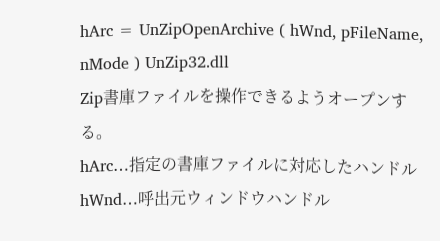hArc = UnZipOpenArchive ( hWnd, pFileName, nMode ) UnZip32.dll
Zip書庫ファイルを操作できるようオープンする。
hArc…指定の書庫ファイルに対応したハンドル
hWnd…呼出元ウィンドウハンドル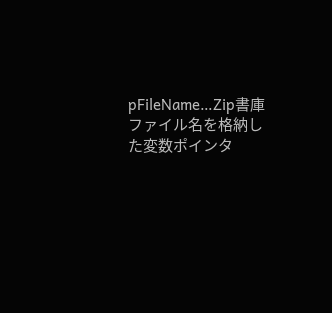pFileName…Zip書庫ファイル名を格納した変数ポインタ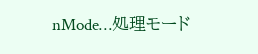nMode…処理モード